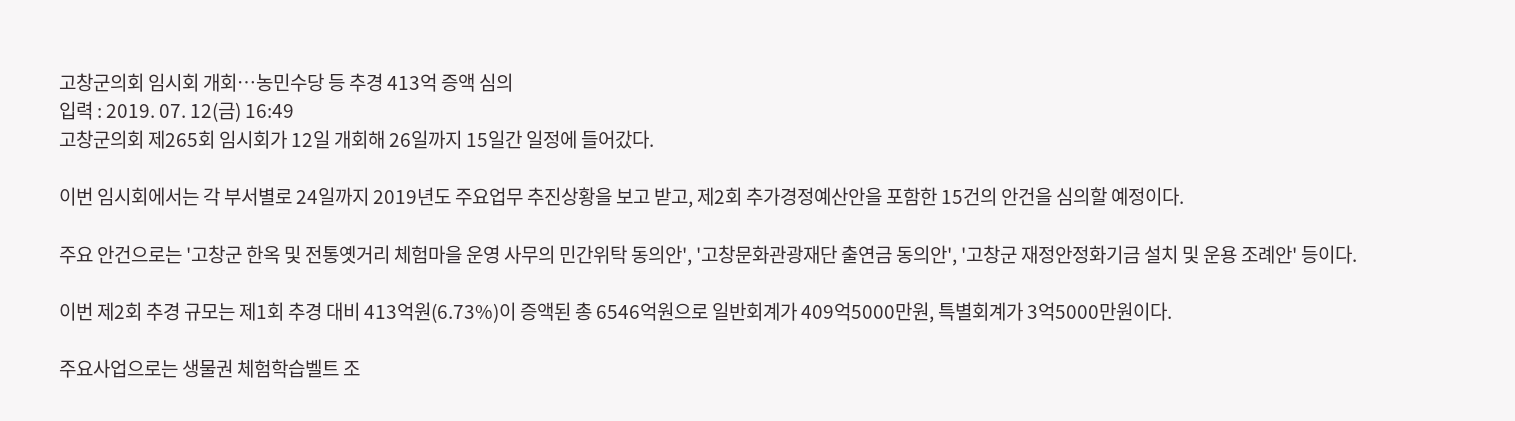고창군의회 임시회 개회…농민수당 등 추경 413억 증액 심의
입력 : 2019. 07. 12(금) 16:49
고창군의회 제265회 임시회가 12일 개회해 26일까지 15일간 일정에 들어갔다.

이번 임시회에서는 각 부서별로 24일까지 2019년도 주요업무 추진상황을 보고 받고, 제2회 추가경정예산안을 포함한 15건의 안건을 심의할 예정이다.

주요 안건으로는 '고창군 한옥 및 전통옛거리 체험마을 운영 사무의 민간위탁 동의안', '고창문화관광재단 출연금 동의안', '고창군 재정안정화기금 설치 및 운용 조례안' 등이다.

이번 제2회 추경 규모는 제1회 추경 대비 413억원(6.73%)이 증액된 총 6546억원으로 일반회계가 409억5000만원, 특별회계가 3억5000만원이다.

주요사업으로는 생물권 체험학습벨트 조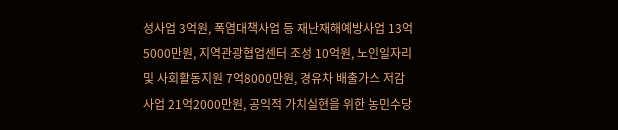성사업 3억원, 폭염대책사업 등 재난재해예방사업 13억5000만원, 지역관광협업센터 조성 10억원, 노인일자리 및 사회활동지원 7억8000만원, 경유차 배출가스 저감사업 21억2000만원, 공익적 가치실현을 위한 농민수당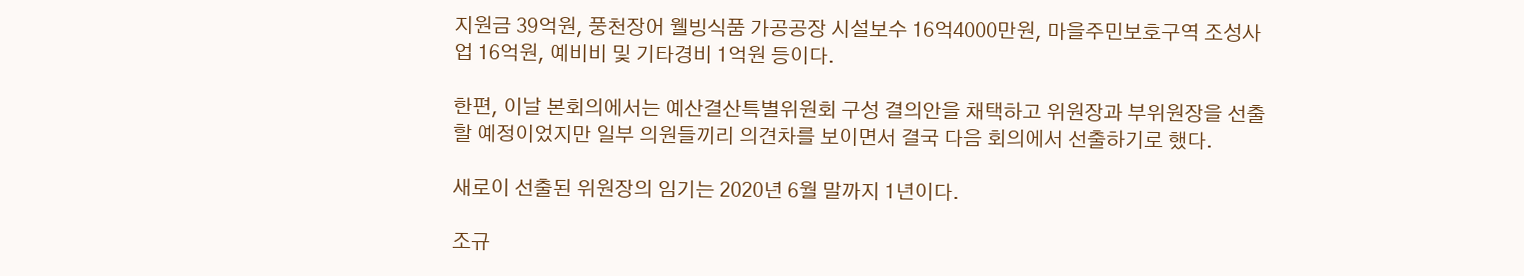지원금 39억원, 풍천장어 웰빙식품 가공공장 시설보수 16억4000만원, 마을주민보호구역 조성사업 16억원, 예비비 및 기타경비 1억원 등이다.

한편, 이날 본회의에서는 예산결산특별위원회 구성 결의안을 채택하고 위원장과 부위원장을 선출할 예정이었지만 일부 의원들끼리 의견차를 보이면서 결국 다음 회의에서 선출하기로 했다.

새로이 선출된 위원장의 임기는 2020년 6월 말까지 1년이다.

조규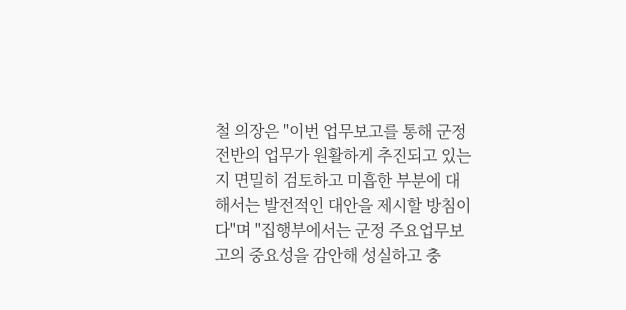철 의장은 "이번 업무보고를 통해 군정 전반의 업무가 원활하게 추진되고 있는지 면밀히 검토하고 미흡한 부분에 대해서는 발전적인 대안을 제시할 방침이다"며 "집행부에서는 군정 주요업무보고의 중요성을 감안해 성실하고 충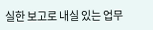실한 보고로 내실 있는 업무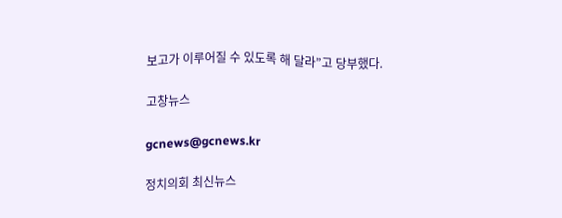보고가 이루어질 수 있도록 해 달라”고 당부했다.

고창뉴스

gcnews@gcnews.kr

정치의회 최신뉴스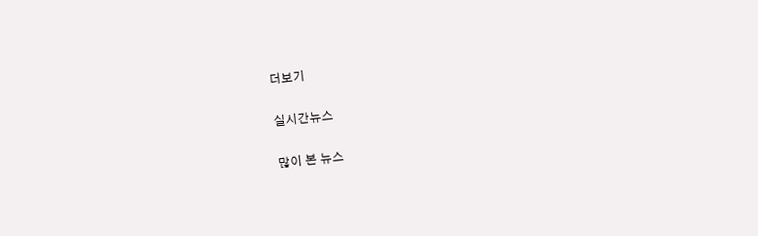더보기

실시간뉴스

많이 본 뉴스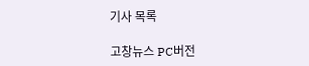기사 목록

고창뉴스 PC버전